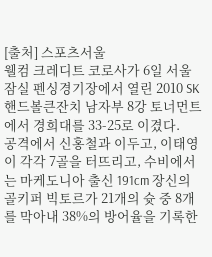[출처] 스포츠서울
웰컴 크레디트 코로사가 6일 서울 잠실 펜싱경기장에서 열린 2010 SK핸드볼큰잔치 남자부 8강 토너먼트에서 경희대를 33-25로 이겼다.
공격에서 신홍철과 이두고, 이태영이 각각 7골을 터뜨리고, 수비에서는 마케도니아 출신 191cm 장신의 골키퍼 빅토르가 21개의 슛 중 8개를 막아내 38%의 방어율을 기록한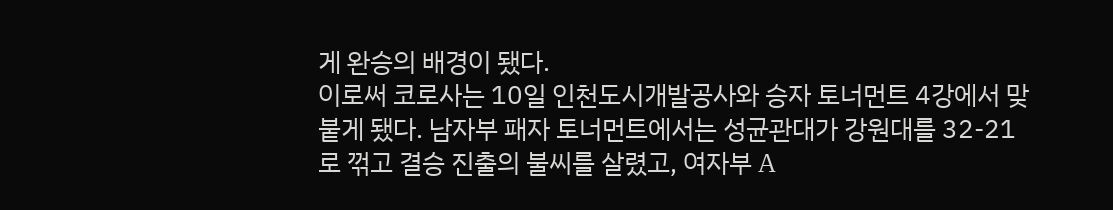게 완승의 배경이 됐다.
이로써 코로사는 10일 인천도시개발공사와 승자 토너먼트 4강에서 맞붙게 됐다. 남자부 패자 토너먼트에서는 성균관대가 강원대를 32-21로 꺾고 결승 진출의 불씨를 살렸고, 여자부 A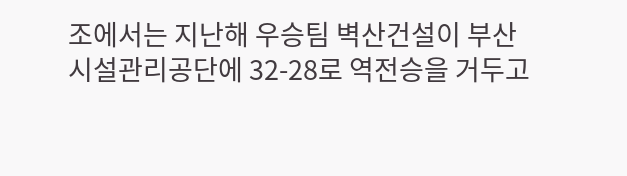조에서는 지난해 우승팀 벽산건설이 부산시설관리공단에 32-28로 역전승을 거두고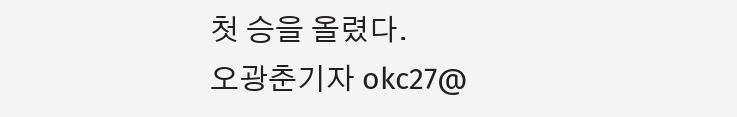첫 승을 올렸다.
오광춘기자 okc27@